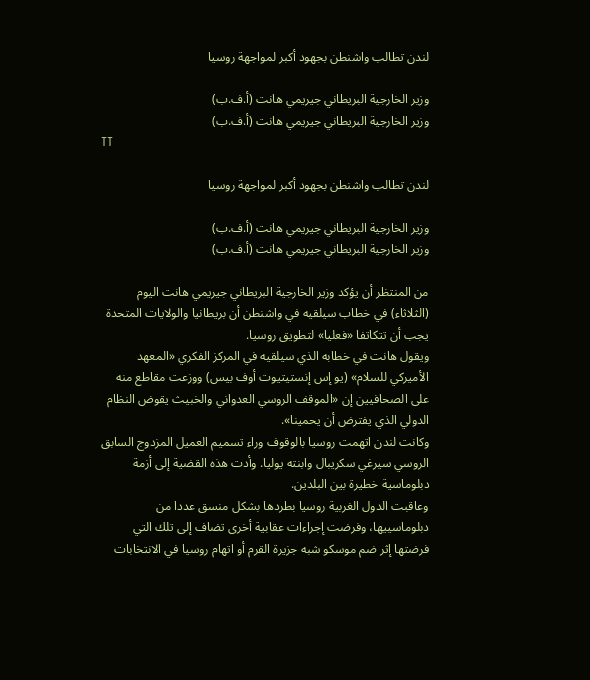لندن تطالب واشنطن بجهود أكبر لمواجهة روسيا

وزير الخارجية البريطاني جيريمي هانت (أ.ف.ب)
وزير الخارجية البريطاني جيريمي هانت (أ.ف.ب)
TT

لندن تطالب واشنطن بجهود أكبر لمواجهة روسيا

وزير الخارجية البريطاني جيريمي هانت (أ.ف.ب)
وزير الخارجية البريطاني جيريمي هانت (أ.ف.ب)

من المنتظر أن يؤكد وزير الخارجية البريطاني جيريمي هانت اليوم (الثلاثاء) في خطاب سيلقيه في واشنطن أن بريطانيا والولايات المتحدة يجب أن تتكاتفا «فعليا» لتطويق روسيا.
ويقول هانت في خطابه الذي سيلقيه في المركز الفكري «المعهد الأميركي للسلام» (يو إس إنستيتيوت أوف بيس) ووزعت مقاطع منه على الصحافيين إن «الموقف الروسي العدواني والخبيث يقوض النظام الدولي الذي يفترض أن يحمينا».
وكانت لندن اتهمت روسيا بالوقوف وراء تسميم العميل المزدوج السابق الروسي سيرغي سكريبال وابنته يوليا. وأدت هذه القضية إلى أزمة دبلوماسية خطيرة بين البلدين.
وعاقبت الدول الغربية روسيا بطردها بشكل منسق عددا من دبلوماسييها، وفرضت إجراءات عقابية أخرى تضاف إلى تلك التي فرضتها إثر ضم موسكو شبه جزيرة القرم أو اتهام روسيا في الانتخابات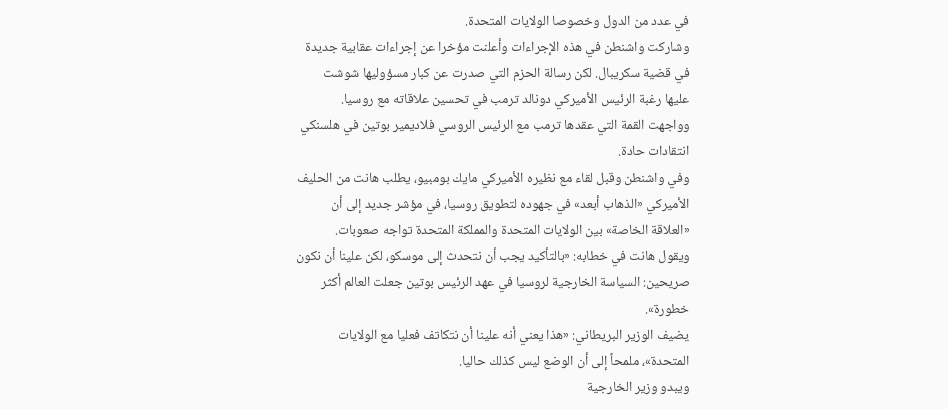في عدد من الدول وخصوصا الولايات المتحدة.
وشاركت واشنطن في هذه الإجراءات وأعلنت مؤخرا عن إجراءات عقابية جديدة في قضية سكريبال. لكن رسالة الحزم التي صدرت عن كبار مسؤوليها شوشت عليها رغبة الرئيس الأميركي دونالد ترمب في تحسين علاقاته مع روسيا.
وواجهت القمة التي عقدها ترمب مع الرئيس الروسي فلاديمير بوتين في هلسنكي انتقادات حادة.
وفي واشنطن وقبل لقاء مع نظيره الأميركي مايك بومبيو، يطلب هانت من الحليف الأميركي «الذهاب أبعد» في جهوده لتطويق روسيا، في مؤشر جديد إلى أن «العلاقة الخاصة» بين الولايات المتحدة والمملكة المتحدة تواجه صعوبات.
ويقول هانت في خطابه: «بالتأكيد يجب أن نتحدث إلى موسكو، لكن علينا أن نكون صريحين: السياسة الخارجية لروسيا في عهد الرئيس بوتين جعلت العالم أكثر خطورة».
يضيف الوزير البريطاني: «هذا يعني أنه علينا أن نتكاتف فعليا مع الولايات المتحدة»، ملمحاً إلى أن الوضع ليس كذلك حاليا.
ويبدو وزير الخارجية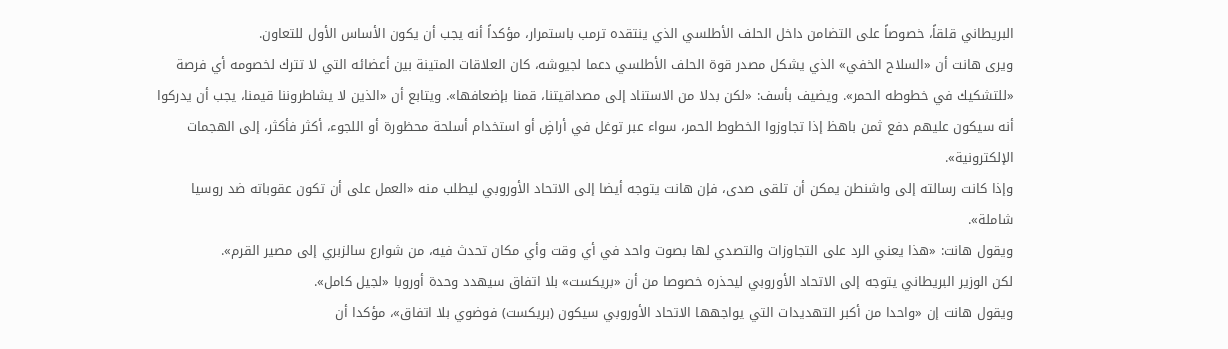البريطاني قلقاً، خصوصاً على التضامن داخل الحلف الأطلسي الذي ينتقده ترمب باستمرار، مؤكداً أنه يجب أن يكون الأساس الأول للتعاون.
ويرى هانت أن «السلاح الخفي» الذي يشكل مصدر قوة الحلف الأطلسي دعما لجيوشه، كان العلاقات المتينة بين أعضائه التي لا تترك لخصومه أي فرصة «للتشكيك في خطوطه الحمر». ويضيف بأسف: «لكن بدلا من الاستناد إلى مصداقيتنا، قمنا بإضعافها». ويتابع أن «الذين لا يشاطروننا قيمنا، يجب أن يدركوا أنه سيكون عليهم دفع ثمن باهظ إذا تجاوزوا الخطوط الحمر، سواء عبر توغل في أراضٍ أو استخدام أسلحة محظورة أو اللجوء، أكثر فأكثر، إلى الهجمات الإلكترونية».
وإذا كانت رسالته إلى واشنطن يمكن أن تلقى صدى، فإن هانت يتوجه أيضا إلى الاتحاد الأوروبي ليطلب منه «العمل على أن تكون عقوباته ضد روسيا شاملة».
ويقول هانت: «هذا يعني الرد على التجاوزات والتصدي لها بصوت واحد في أي وقت وأي مكان تحدث فيه، من شوارع سالزبري إلى مصير القرم».
لكن الوزير البريطاني يتوجه إلى الاتحاد الأوروبي ليحذره خصوصا من أن «بريكست» بلا اتفاق سيهدد وحدة أوروبا «لجيل كامل».
ويقول هانت إن «واحدا من أكبر التهديدات التي يواجهها الاتحاد الأوروبي سيكون (بريكست) فوضوي بلا اتفاق»، مؤكدا أن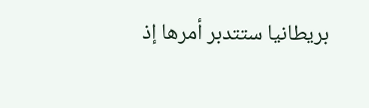بريطانيا ستتدبر أمرها إذ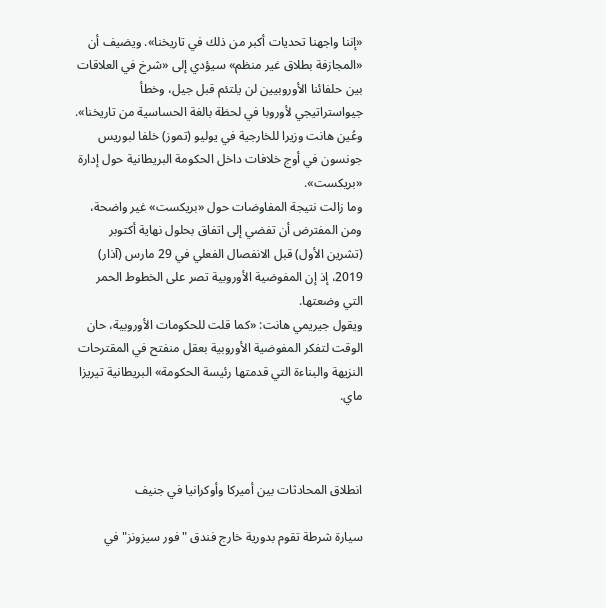«إننا واجهنا تحديات أكبر من ذلك في تاريخنا». ويضيف أن «المجازفة بطلاق غير منظم» سيؤدي إلى «شرخ في العلاقات بين حلفائنا الأوروبيين لن يلتئم قبل جيل، وخطأ جيواستراتيجي لأوروبا في لحظة بالغة الحساسية من تاريخنا».
وعُين هانت وزيرا للخارجية في يوليو (تموز) خلفا لبوريس جونسون في أوج خلافات داخل الحكومة البريطانية حول إدارة «بريكست».
وما زالت نتيجة المفاوضات حول «بريكست» غير واضحة، ومن المفترض أن تفضي إلى اتفاق بحلول نهاية أكتوبر (تشرين الأول) قبل الانفصال الفعلي في 29 مارس (آذار) 2019، إذ إن المفوضية الأوروبية تصر على الخطوط الحمر التي وضعتها.
ويقول جيريمي هانت: «كما قلت للحكومات الأوروبية، حان الوقت لتفكر المفوضية الأوروبية بعقل منفتح في المقترحات النزيهة والبناءة التي قدمتها رئيسة الحكومة» البريطانية تيريزا ماي.



انطلاق المحادثات بين أميركا وأوكرانيا في جنيف

سيارة شرطة تقوم بدورية خارج فندق "فور سيزونز" في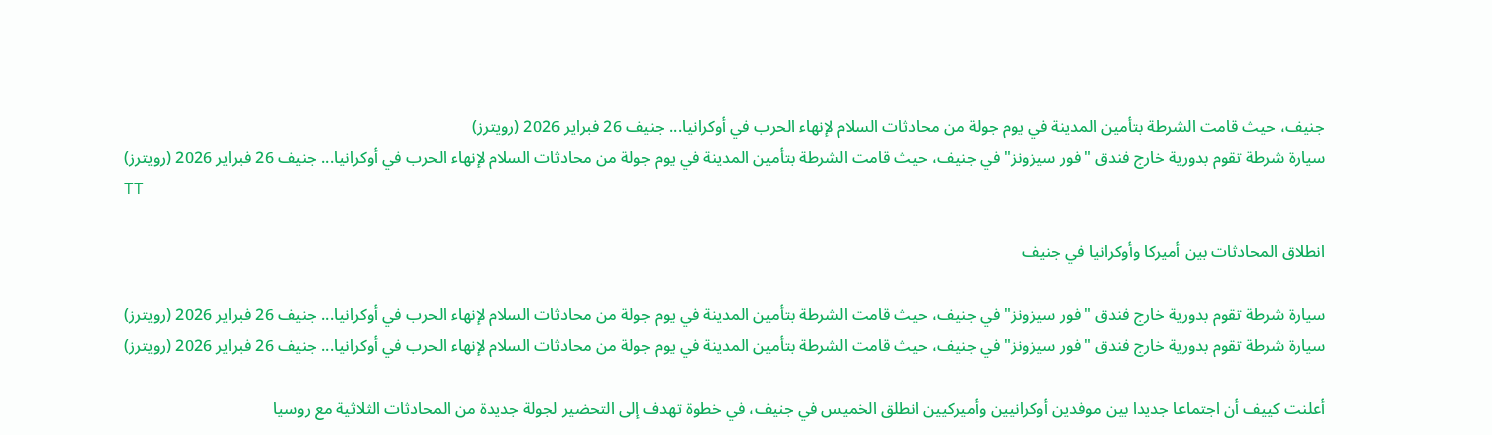جنيف، حيث قامت الشرطة بتأمين المدينة في يوم جولة من محادثات السلام لإنهاء الحرب في أوكرانيا... جنيف 26 فبراير 2026 (رويترز)
سيارة شرطة تقوم بدورية خارج فندق "فور سيزونز" في جنيف، حيث قامت الشرطة بتأمين المدينة في يوم جولة من محادثات السلام لإنهاء الحرب في أوكرانيا... جنيف 26 فبراير 2026 (رويترز)
TT

انطلاق المحادثات بين أميركا وأوكرانيا في جنيف

سيارة شرطة تقوم بدورية خارج فندق "فور سيزونز" في جنيف، حيث قامت الشرطة بتأمين المدينة في يوم جولة من محادثات السلام لإنهاء الحرب في أوكرانيا... جنيف 26 فبراير 2026 (رويترز)
سيارة شرطة تقوم بدورية خارج فندق "فور سيزونز" في جنيف، حيث قامت الشرطة بتأمين المدينة في يوم جولة من محادثات السلام لإنهاء الحرب في أوكرانيا... جنيف 26 فبراير 2026 (رويترز)

أعلنت كييف أن اجتماعا جديدا بين موفدين أوكرانيين وأميركيين انطلق الخميس في جنيف، في خطوة تهدف إلى التحضير لجولة جديدة من المحادثات الثلاثية مع روسيا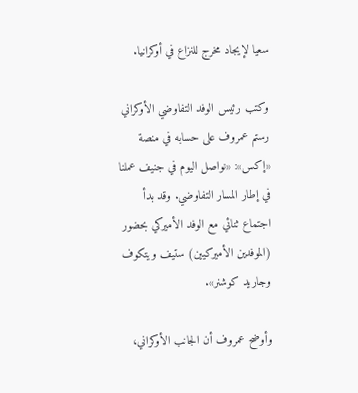سعيا لإيجاد مخرج للنزاع في أوكرانيا.

وكتب رئيس الوفد التفاوضي الأوكراني رستم عمروف على حسابه في منصة «إكس»: «نواصل اليوم في جنيف عملنا في إطار المسار التفاوضي. وقد بدأ اجتماع ثنائي مع الوفد الأميركي بحضور (الموفدين الأميركيين) ستيف ويتكوف وجاريد كوشنر».

وأوضح عمروف أن الجانب الأوكراني،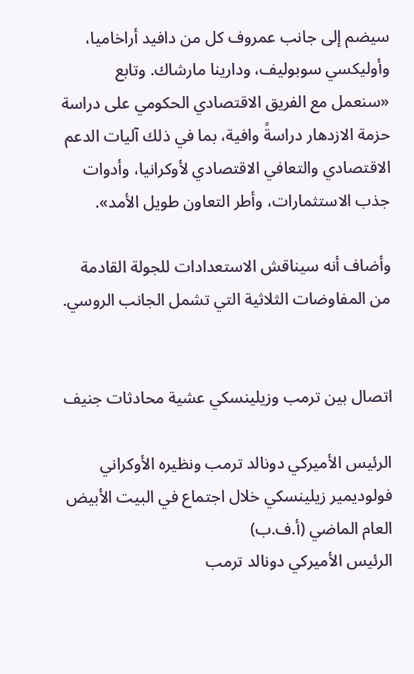سيضم إلى جانب عمروف كل من دافيد أراخاميا، وأوليكسي سوبوليف، ودارينا مارشاك. وتابع «سنعمل مع الفريق الاقتصادي الحكومي على دراسة حزمة الازدهار دراسةً وافية، بما في ذلك آليات الدعم الاقتصادي والتعافي الاقتصادي لأوكرانيا، وأدوات جذب الاستثمارات، وأطر التعاون طويل الأمد».

وأضاف أنه سيناقش الاستعدادات للجولة القادمة من المفاوضات الثلاثية التي تشمل الجانب الروسي.


اتصال بين ترمب وزيلينسكي عشية محادثات جنيف

الرئيس الأميركي دونالد ترمب ونظيره الأوكراني فولوديمير زيلينسكي خلال اجتماع في البيت الأبيض العام الماضي (أ.ف.ب)
الرئيس الأميركي دونالد ترمب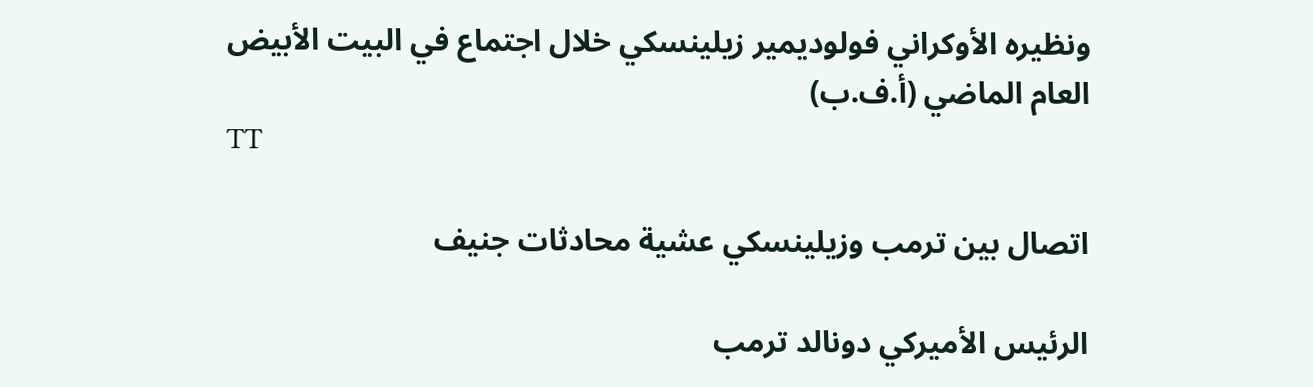ونظيره الأوكراني فولوديمير زيلينسكي خلال اجتماع في البيت الأبيض العام الماضي (أ.ف.ب)
TT

اتصال بين ترمب وزيلينسكي عشية محادثات جنيف

الرئيس الأميركي دونالد ترمب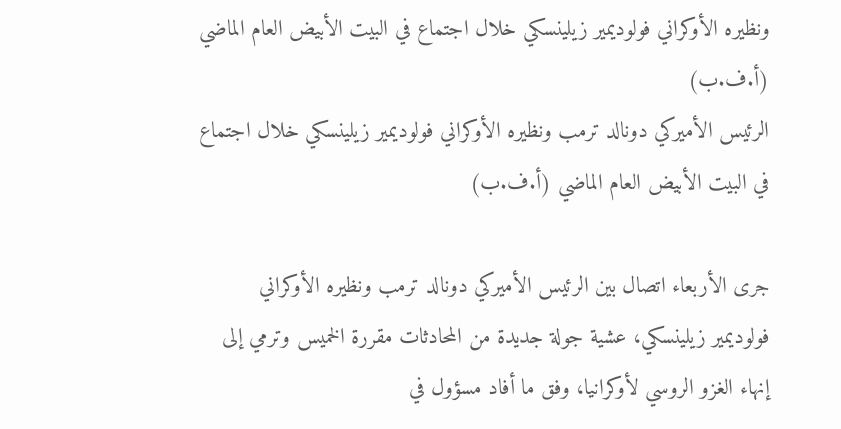ونظيره الأوكراني فولوديمير زيلينسكي خلال اجتماع في البيت الأبيض العام الماضي (أ.ف.ب)
الرئيس الأميركي دونالد ترمب ونظيره الأوكراني فولوديمير زيلينسكي خلال اجتماع في البيت الأبيض العام الماضي (أ.ف.ب)

جرى الأربعاء اتصال بين الرئيس الأميركي دونالد ترمب ونظيره الأوكراني فولوديمير زيلينسكي، عشية جولة جديدة من المحادثات مقررة الخميس وترمي إلى إنهاء الغزو الروسي لأوكرانيا، وفق ما أفاد مسؤول في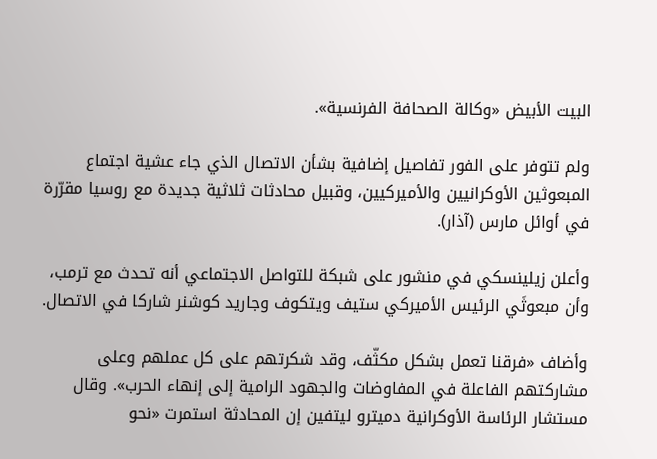البيت الأبيض «وكالة الصحافة الفرنسية».

ولم تتوفر على الفور تفاصيل إضافية بشأن الاتصال الذي جاء عشية اجتماع المبعوثين الأوكرانيين والأميركيين، وقبيل محادثات ثلاثية جديدة مع روسيا مقرّرة في أوائل مارس (آذار).

وأعلن زيلينسكي في منشور على شبكة للتواصل الاجتماعي أنه تحدث مع ترمب، وأن مبعوثَي الرئيس الأميركي ستيف ويتكوف وجاريد كوشنر شاركا في الاتصال.

وأضاف «فرقنا تعمل بشكل مكثّف، وقد شكرتهم على كل عملهم وعلى مشاركتهم الفاعلة في المفاوضات والجهود الرامية إلى إنهاء الحرب». وقال مستشار الرئاسة الأوكرانية دميترو ليتفين إن المحادثة استمرت «نحو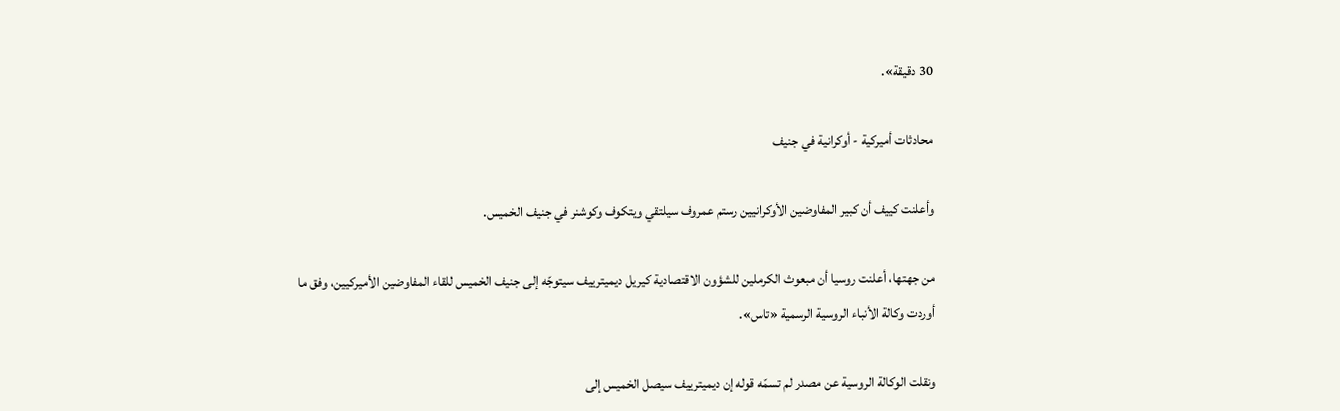30 دقيقة».

محادثات أميركية - أوكرانية في جنيف

وأعلنت كييف أن كبير المفاوضين الأوكرانيين رستم عمروف سيلتقي ويتكوف وكوشنر في جنيف الخميس.

من جهتها، أعلنت روسيا أن مبعوث الكرملين للشؤون الاقتصادية كيريل ديميترييف سيتوجّه إلى جنيف الخميس للقاء المفاوضين الأميركيين، وفق ما أوردت وكالة الأنباء الروسية الرسمية «تاس».

ونقلت الوكالة الروسية عن مصدر لم تسمّه قوله إن ديميترييف سيصل الخميس إلى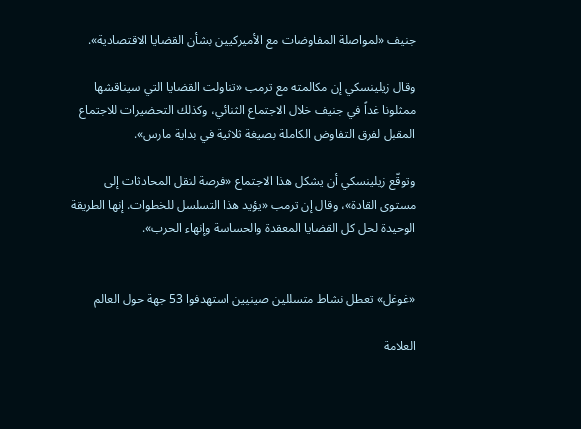جنيف «لمواصلة المفاوضات مع الأميركيين بشأن القضايا الاقتصادية».

وقال زيلينسكي إن مكالمته مع ترمب «تناولت القضايا التي سيناقشها ممثلونا غداً في جنيف خلال الاجتماع الثنائي، وكذلك التحضيرات للاجتماع المقبل لفرق التفاوض الكاملة بصيغة ثلاثية في بداية مارس».

وتوقّع زيلينسكي أن يشكل هذا الاجتماع «فرصة لنقل المحادثات إلى مستوى القادة»، وقال إن ترمب «يؤيد هذا التسلسل للخطوات. إنها الطريقة الوحيدة لحل كل القضايا المعقدة والحساسة وإنهاء الحرب».


«غوغل» تعطل نشاط متسللين صينيين استهدفوا 53 جهة حول العالم

العلامة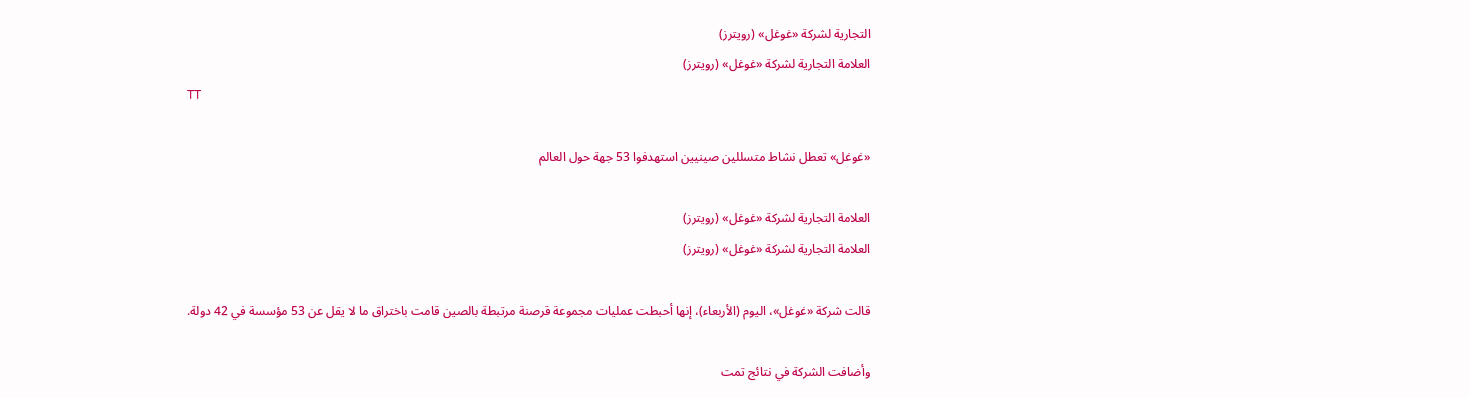التجارية لشركة «غوغل» (رويترز)
العلامة التجارية لشركة «غوغل» (رويترز)
TT

«غوغل» تعطل نشاط متسللين صينيين استهدفوا 53 جهة حول العالم

العلامة التجارية لشركة «غوغل» (رويترز)
العلامة التجارية لشركة «غوغل» (رويترز)

قالت شركة «غوغل»، ‌اليوم (الأربعاء)، إنها أحبطت عمليات مجموعة قرصنة مرتبطة بالصين قامت باختراق ما لا يقل عن 53 مؤسسة في 42 دولة.

وأضافت الشركة في نتائج تمت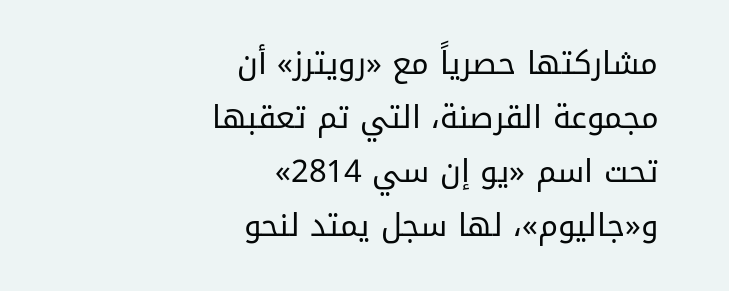مشاركتها حصرياً مع «رويترز» أن مجموعة القرصنة، التي تم تعقبها تحت اسم «يو إن سي 2814» و«جاليوم»، لها سجل يمتد لنحو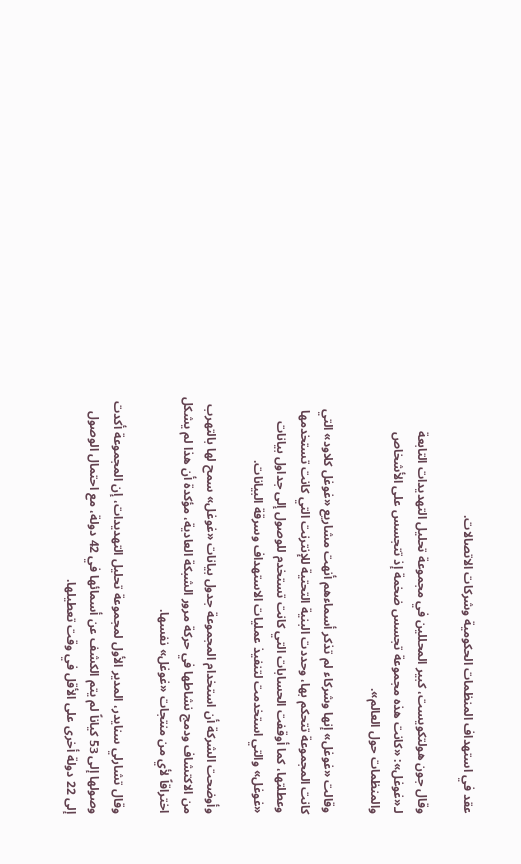عقد في استهداف المنظمات الحكومية وشركات الاتصالات.

وقال جون هولتكويست، كبير المحللين في مجموعة تحليل التهديدات التابعة لـ«غوغل»: «كانت هذه مجموعة تجسس ضخمة إذ تتجسس على ‌الأشخاص والمنظمات حول ‌العالم».

وقالت «غوغل» إنها وشركاء لم ‌تذكر أسماءهم أنهت مشاريع «غوغل كلاود» التي كانت المجموعة تتحكم بها، وحددت البنية التحتية للإنترنت التي كانت تستخدمها وعطلتها، كما أوقفت الحسابات التي كانت تستخدم للوصول إلى جداول بيانات «غوغل» والتي استخدمت لتنفيذ عمليات الاستهداف وسرقة البيانات.

وأوضحت الشركة أن استخدام المجموعة جدول بيانات «غوغل» سمح لها بالتهرب من الاكتشاف ودمج نشاطها في ‌حركة مرور الشبكة العادية، مؤكدة ‌أن هذا لم يشكل اختراقاً لأي من منتجات ‌«غوغل» نفسها.

وقال تشارلي سنايدر، المدير الأول لمجموعة ‌تحليل التهديدات، إن المجموعة أكدت وصولها إلى 53 كياناً لم يتم الكشف عن أسمائها في 42 دولة، مع احتمال الوصول إلى 22 دولة أخرى على الأقل في ‌وقت تعطيلها.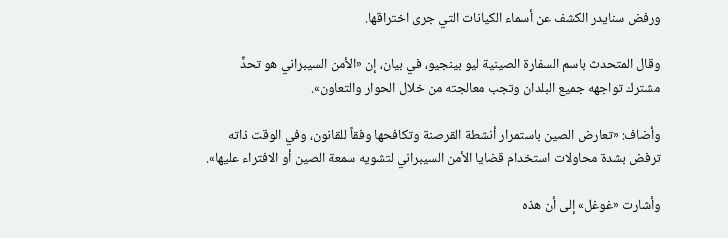ورفض سنايدر الكشف عن أسماء الكيانات التي جرى اختراقها.

وقال المتحدث باسم السفارة الصينية ليو بينجيو، في بيان، إن «الأمن السيبراني هو تحدٍّ مشترك تواجهه جميع البلدان وتجب معالجته من خلال الحوار والتعاون».

وأضاف: «تعارض الصين باستمرار أنشطة القرصنة وتكافحها وفقاً للقانون، وفي الوقت ذاته ترفض بشدة محاولات استخدام قضايا الأمن السيبراني لتشويه سمعة الصين أو الافتراء عليها».

وأشارت «غوغل» إلى أن هذه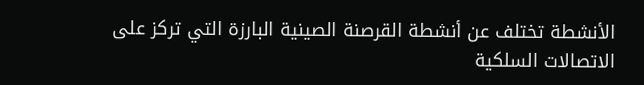الأنشطة تختلف عن أنشطة القرصنة الصينية البارزة التي تركز على الاتصالات السلكية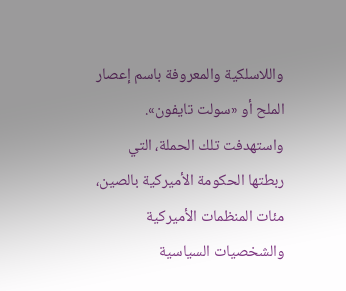واللاسلكية والمعروفة باسم إعصار الملح أو «سولت تايفون». واستهدفت تلك الحملة، التي ربطتها الحكومة الأميركية بالصين، مئات المنظمات الأميركية والشخصيات السياسية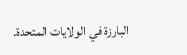البارزة في الولايات المتحدة.